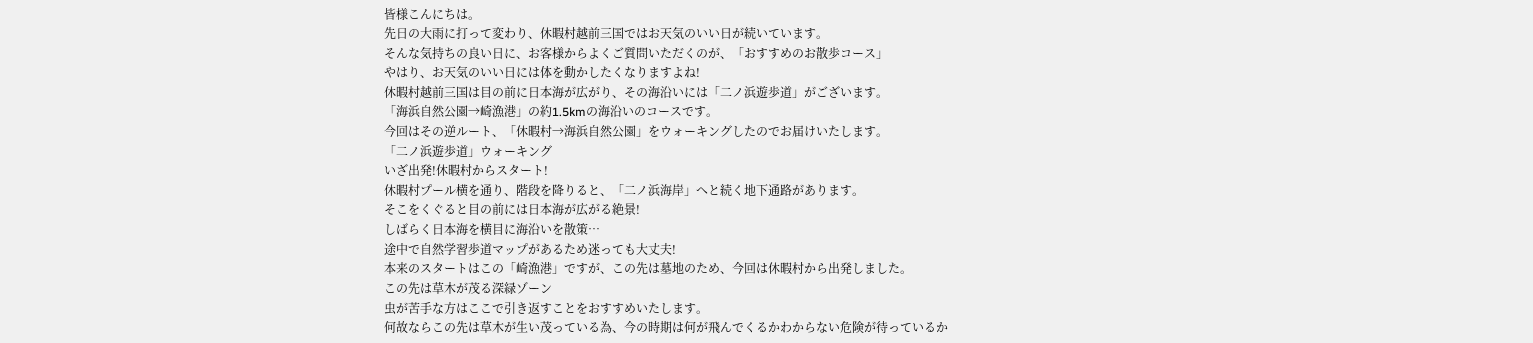皆様こんにちは。
先日の大雨に打って変わり、休暇村越前三国ではお天気のいい日が続いています。
そんな気持ちの良い日に、お客様からよくご質問いただくのが、「おすすめのお散歩コース」
やはり、お天気のいい日には体を動かしたくなりますよね!
休暇村越前三国は目の前に日本海が広がり、その海沿いには「二ノ浜遊歩道」がございます。
「海浜自然公園→崎漁港」の約1.5kmの海沿いのコースです。
今回はその逆ルート、「休暇村→海浜自然公園」をウォーキングしたのでお届けいたします。
「二ノ浜遊歩道」ウォーキング
いざ出発!休暇村からスタート!
休暇村プール横を通り、階段を降りると、「二ノ浜海岸」へと続く地下通路があります。
そこをくぐると目の前には日本海が広がる絶景!
しばらく日本海を横目に海沿いを散策…
途中で自然学習歩道マップがあるため迷っても大丈夫!
本来のスタートはこの「崎漁港」ですが、この先は墓地のため、今回は休暇村から出発しました。
この先は草木が茂る深緑ゾーン
虫が苦手な方はここで引き返すことをおすすめいたします。
何故ならこの先は草木が生い茂っている為、今の時期は何が飛んでくるかわからない危険が待っているか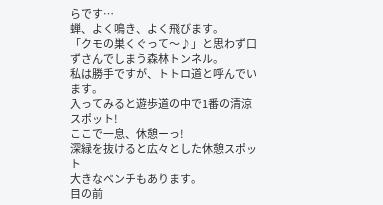らです…
蝉、よく鳴き、よく飛びます。
「クモの巣くぐって〜♪」と思わず口ずさんでしまう森林トンネル。
私は勝手ですが、トトロ道と呼んでいます。
入ってみると遊歩道の中で1番の清涼スポット!
ここで一息、休憩ーっ!
深緑を抜けると広々とした休憩スポット
大きなベンチもあります。
目の前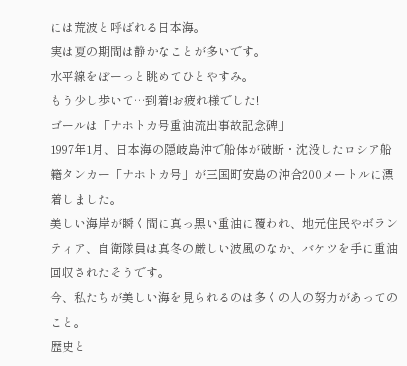には荒波と呼ばれる日本海。
実は夏の期間は静かなことが多いです。
水平線をぼーっと眺めてひとやすみ。
もう少し歩いて…到着!お疲れ様でした!
ゴールは「ナホトカ号重油流出事故記念碑」
1997年1月、日本海の隠岐島沖で船体が破断・沈没したロシア船籍タンカー「ナホトカ号」が三国町安島の沖合200メートルに漂着しました。
美しい海岸が瞬く間に真っ黒い重油に覆われ、地元住民やボランティア、自衛隊員は真冬の厳しい波風のなか、バケツを手に重油回収されたそうです。
今、私たちが美しい海を見られるのは多くの人の努力があってのこと。
歴史と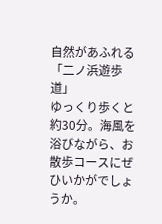自然があふれる「二ノ浜遊歩道」
ゆっくり歩くと約30分。海風を浴びながら、お散歩コースにぜひいかがでしょうか。